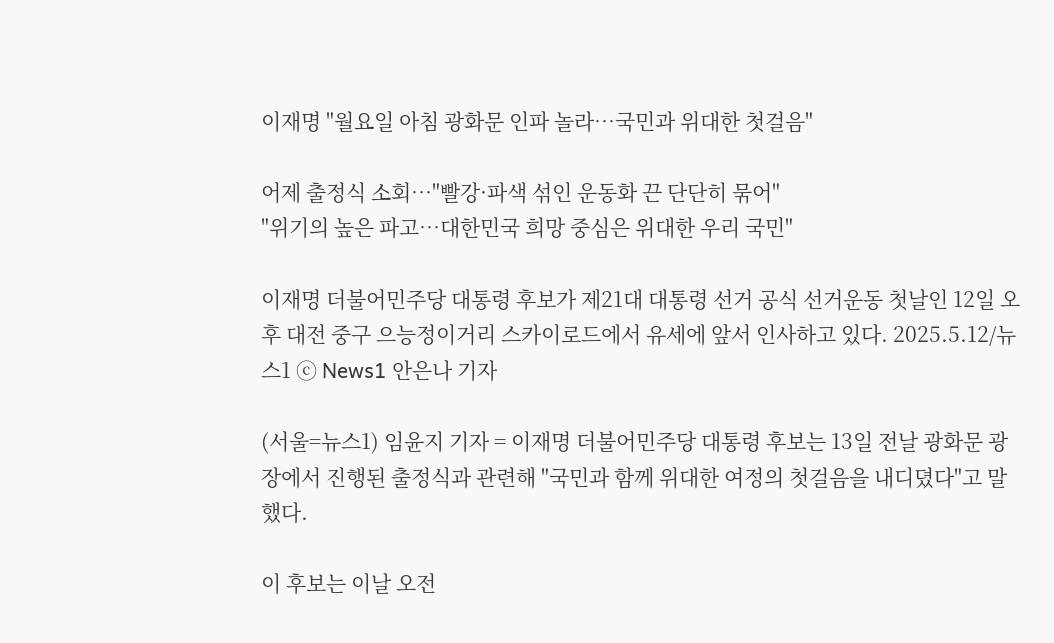이재명 "월요일 아침 광화문 인파 놀라…국민과 위대한 첫걸음"

어제 출정식 소회…"빨강·파색 섞인 운동화 끈 단단히 묶어"
"위기의 높은 파고…대한민국 희망 중심은 위대한 우리 국민"

이재명 더불어민주당 대통령 후보가 제21대 대통령 선거 공식 선거운동 첫날인 12일 오후 대전 중구 으능정이거리 스카이로드에서 유세에 앞서 인사하고 있다. 2025.5.12/뉴스1 ⓒ News1 안은나 기자

(서울=뉴스1) 임윤지 기자 = 이재명 더불어민주당 대통령 후보는 13일 전날 광화문 광장에서 진행된 출정식과 관련해 "국민과 함께 위대한 여정의 첫걸음을 내디뎠다"고 말했다.

이 후보는 이날 오전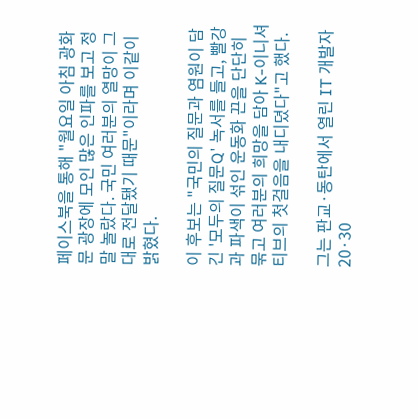페이스북을 통해 "월요일 아침 광화문 광장에 모인 많은 인파를 보고 정말 놀랐다. 국민 여러분의 열망이 그대로 전달됐기 때문"이라며 이같이 밝혔다.

이 후보는 "국민의 질문과 염원이 담긴 '모두의 질문Q' 녹서를 들고, 빨강과 파색이 섞인 운동화 끈을 단단히 묶고 여러분의 희망을 담아 K-이니셔티브의 첫걸음을 내디뎠다"고 했다.

그는 판교·동탄에서 열린 IT 개발자 20·30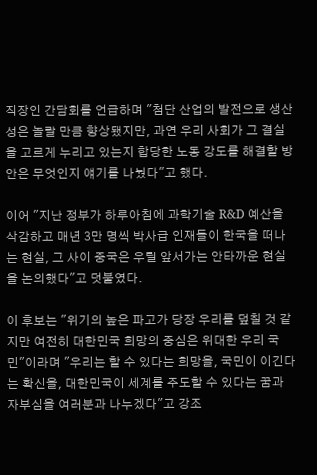직장인 간담회를 언급하며 "첨단 산업의 발전으로 생산성은 놀랄 만큼 향상됐지만, 과연 우리 사회가 그 결실을 고르게 누리고 있는지 합당한 노동 강도를 해결할 방안은 무엇인지 얘기를 나눴다"고 했다.

이어 "지난 정부가 하루아침에 과학기술 R&D 예산을 삭감하고 매년 3만 명씩 박사급 인재들이 한국을 떠나는 현실, 그 사이 중국은 우릴 앞서가는 안타까운 현실을 논의했다"고 덧붙였다.

이 후보는 "위기의 높은 파고가 당장 우리를 덮칠 것 같지만 여전히 대한민국 희망의 중심은 위대한 우리 국민"이라며 "우리는 할 수 있다는 희망을, 국민이 이긴다는 확신을, 대한민국이 세계를 주도할 수 있다는 꿈과 자부심을 여러분과 나누겠다"고 강조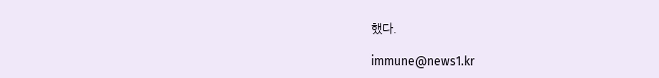했다.

immune@news1.kr